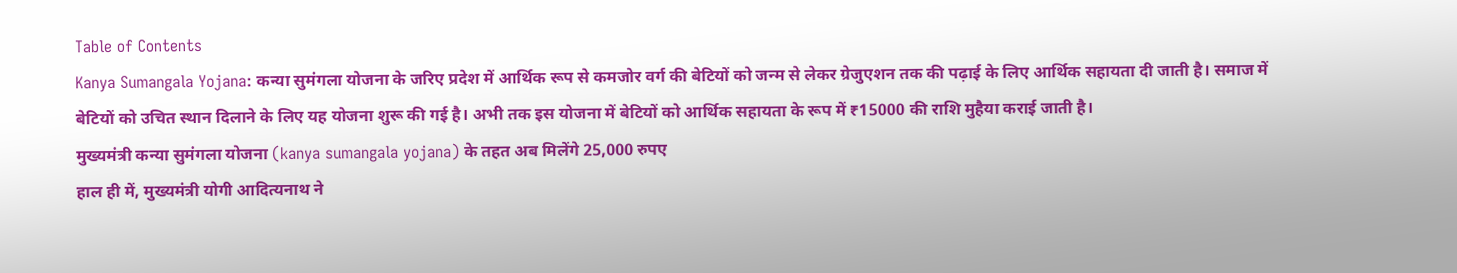Table of Contents
Kanya Sumangala Yojana: कन्या सुमंगला योजना के जरिए प्रदेश में आर्थिक रूप से कमजोर वर्ग की बेटियों को जन्म से लेकर ग्रेजुएशन तक की पढ़ाई के लिए आर्थिक सहायता दी जाती है। समाज में बेटियों को उचित स्थान दिलाने के लिए यह योजना शुरू की गई है। अभी तक इस योजना में बेटियों को आर्थिक सहायता के रूप में ₹15000 की राशि मुहैया कराई जाती है।
मुख्यमंत्री कन्या सुमंगला योजना (kanya sumangala yojana) के तहत अब मिलेंगे 25,000 रुपए
हाल ही में, मुख्यमंत्री योगी आदित्यनाथ ने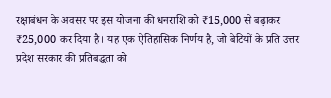रक्षाबंधन के अवसर पर इस योजना की धनराशि को ₹15,000 से बढ़ाकर ₹25,000 कर दिया है। यह एक ऐतिहासिक निर्णय है, जो बेटियों के प्रति उत्तर प्रदेश सरकार की प्रतिबद्धता को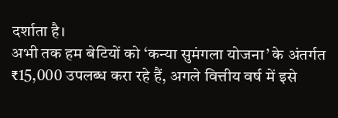दर्शाता है।
अभी तक हम बेटियों को ‘कन्या सुमंगला योजना’ के अंतर्गत ₹15,000 उपलब्ध करा रहे हैं, अगले वित्तीय वर्ष में इसे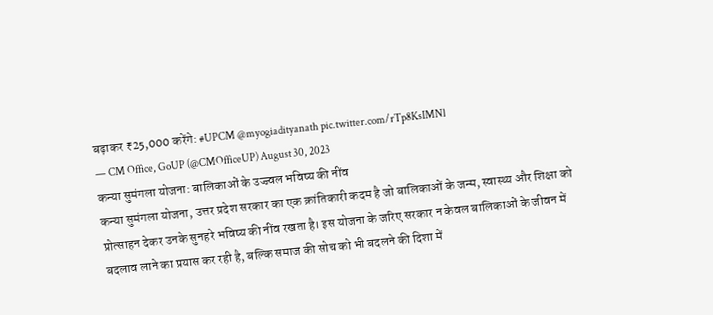बढ़ाकर ₹25,000 करेंगे: #UPCM @myogiadityanath pic.twitter.com/rTp8KsIMNl
— CM Office, GoUP (@CMOfficeUP) August 30, 2023
कन्या सुमंगला योजना: बालिकाओं के उज्ज्वल भविष्य की नींव
कन्या सुमंगला योजना, उत्तर प्रदेश सरकार का एक क्रांतिकारी कदम है जो बालिकाओं के जन्म, स्वास्थ्य और शिक्षा को प्रोत्साहन देकर उनके सुनहरे भविष्य की नींव रखता है। इस योजना के जरिए सरकार न केवल बालिकाओं के जीवन में बदलाव लाने का प्रयास कर रही है, बल्कि समाज की सोच को भी बदलने की दिशा में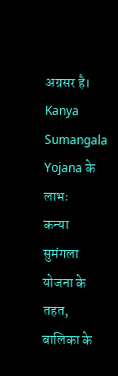अग्रसर है।
Kanya Sumangala Yojana के लाभः
कन्या सुमंगला योजना के तहत, बालिका के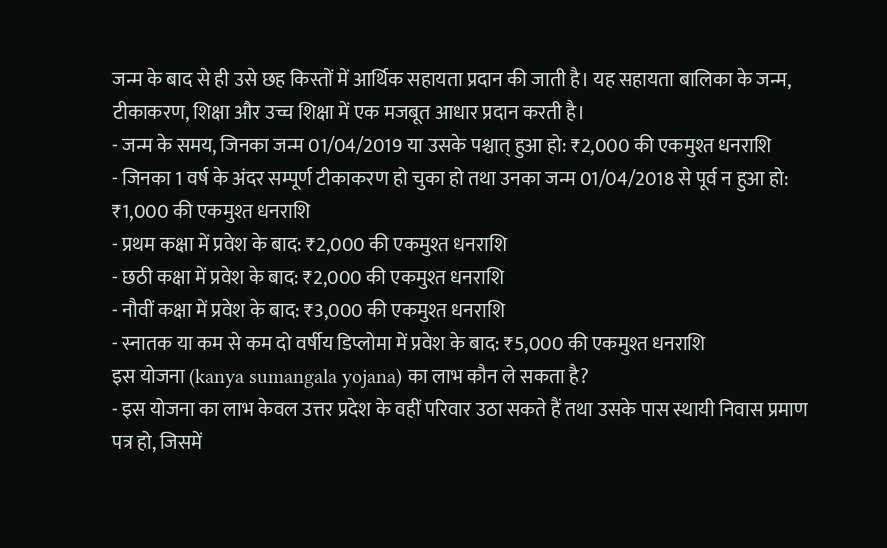जन्म के बाद से ही उसे छह किस्तों में आर्थिक सहायता प्रदान की जाती है। यह सहायता बालिका के जन्म, टीकाकरण, शिक्षा और उच्च शिक्षा में एक मजबूत आधार प्रदान करती है।
- जन्म के समय, जिनका जन्म 01/04/2019 या उसके पश्चात् हुआ हो: ₹2,000 की एकमुश्त धनराशि
- जिनका 1 वर्ष के अंदर सम्पूर्ण टीकाकरण हो चुका हो तथा उनका जन्म 01/04/2018 से पूर्व न हुआ हो: ₹1,000 की एकमुश्त धनराशि
- प्रथम कक्षा में प्रवेश के बाद: ₹2,000 की एकमुश्त धनराशि
- छठी कक्षा में प्रवेश के बाद: ₹2,000 की एकमुश्त धनराशि
- नौवीं कक्षा में प्रवेश के बाद: ₹3,000 की एकमुश्त धनराशि
- स्नातक या कम से कम दो वर्षीय डिप्लोमा में प्रवेश के बाद: ₹5,000 की एकमुश्त धनराशि
इस योजना (kanya sumangala yojana) का लाभ कौन ले सकता है?
- इस योजना का लाभ केवल उत्तर प्रदेश के वहीं परिवार उठा सकते हैं तथा उसके पास स्थायी निवास प्रमाण पत्र हो, जिसमें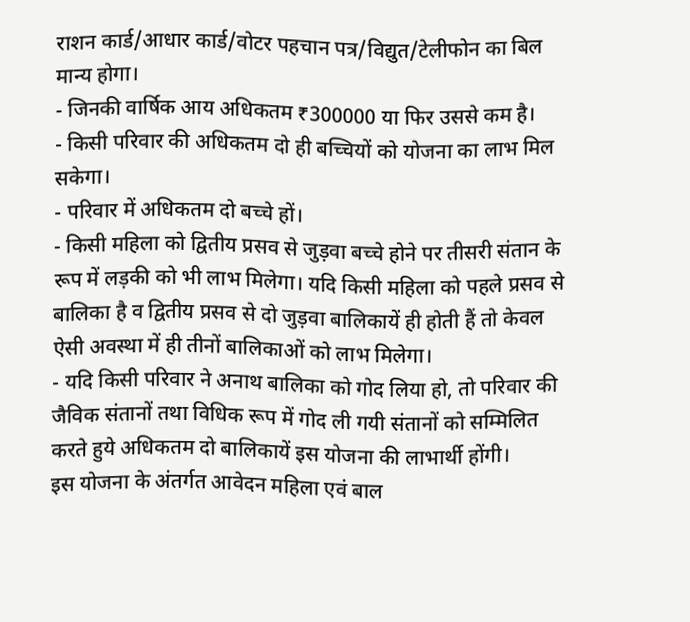राशन कार्ड/आधार कार्ड/वोटर पहचान पत्र/विद्युत/टेलीफोन का बिल मान्य होगा।
- जिनकी वार्षिक आय अधिकतम ₹300000 या फिर उससे कम है।
- किसी परिवार की अधिकतम दो ही बच्चियों को योजना का लाभ मिल सकेगा।
- परिवार में अधिकतम दो बच्चे हों।
- किसी महिला को द्वितीय प्रसव से जुड़वा बच्चे होने पर तीसरी संतान के रूप में लड़की को भी लाभ मिलेगा। यदि किसी महिला को पहले प्रसव से बालिका है व द्वितीय प्रसव से दो जुड़वा बालिकायें ही होती हैं तो केवल ऐसी अवस्था में ही तीनों बालिकाओं को लाभ मिलेगा।
- यदि किसी परिवार ने अनाथ बालिका को गोद लिया हो, तो परिवार की जैविक संतानों तथा विधिक रूप में गोद ली गयी संतानों को सम्मिलित करते हुये अधिकतम दो बालिकायें इस योजना की लाभार्थी होंगी।
इस योजना के अंतर्गत आवेदन महिला एवं बाल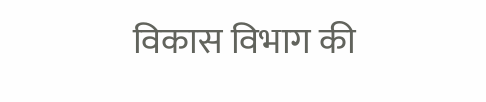विकास विभाग की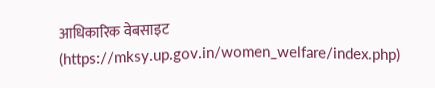आधिकारिक वेबसाइट (https://mksy.up.gov.in/women_welfare/index.php)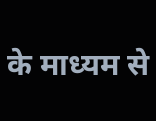के माध्यम से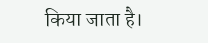किया जाता है।